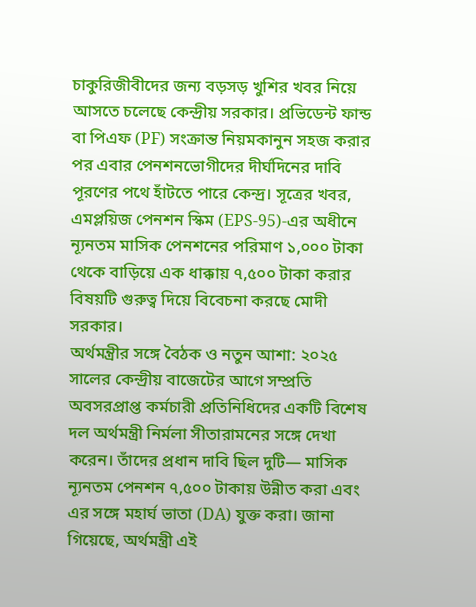চাকুরিজীবীদের জন্য বড়সড় খুশির খবর নিয়ে আসতে চলেছে কেন্দ্রীয় সরকার। প্রভিডেন্ট ফান্ড বা পিএফ (PF) সংক্রান্ত নিয়মকানুন সহজ করার পর এবার পেনশনভোগীদের দীর্ঘদিনের দাবি পূরণের পথে হাঁটতে পারে কেন্দ্র। সূত্রের খবর, এমপ্লয়িজ পেনশন স্কিম (EPS-95)-এর অধীনে ন্যূনতম মাসিক পেনশনের পরিমাণ ১,০০০ টাকা থেকে বাড়িয়ে এক ধাক্কায় ৭,৫০০ টাকা করার বিষয়টি গুরুত্ব দিয়ে বিবেচনা করছে মোদী সরকার।
অর্থমন্ত্রীর সঙ্গে বৈঠক ও নতুন আশা: ২০২৫ সালের কেন্দ্রীয় বাজেটের আগে সম্প্রতি অবসরপ্রাপ্ত কর্মচারী প্রতিনিধিদের একটি বিশেষ দল অর্থমন্ত্রী নির্মলা সীতারামনের সঙ্গে দেখা করেন। তাঁদের প্রধান দাবি ছিল দুটি— মাসিক ন্যূনতম পেনশন ৭,৫০০ টাকায় উন্নীত করা এবং এর সঙ্গে মহার্ঘ ভাতা (DA) যুক্ত করা। জানা গিয়েছে, অর্থমন্ত্রী এই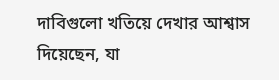দাবিগুলো খতিয়ে দেখার আশ্বাস দিয়েছেন, যা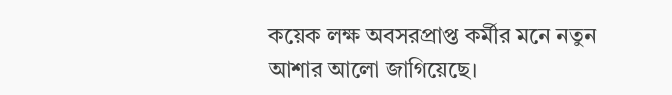কয়েক লক্ষ অবসরপ্রাপ্ত কর্মীর মনে নতুন আশার আলো জাগিয়েছে।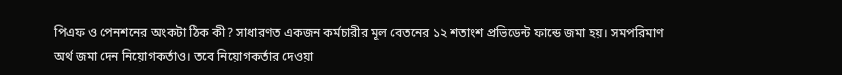পিএফ ও পেনশনের অংকটা ঠিক কী? সাধারণত একজন কর্মচারীর মূল বেতনের ১২ শতাংশ প্রভিডেন্ট ফান্ডে জমা হয়। সমপরিমাণ অর্থ জমা দেন নিয়োগকর্তাও। তবে নিয়োগকর্তার দেওয়া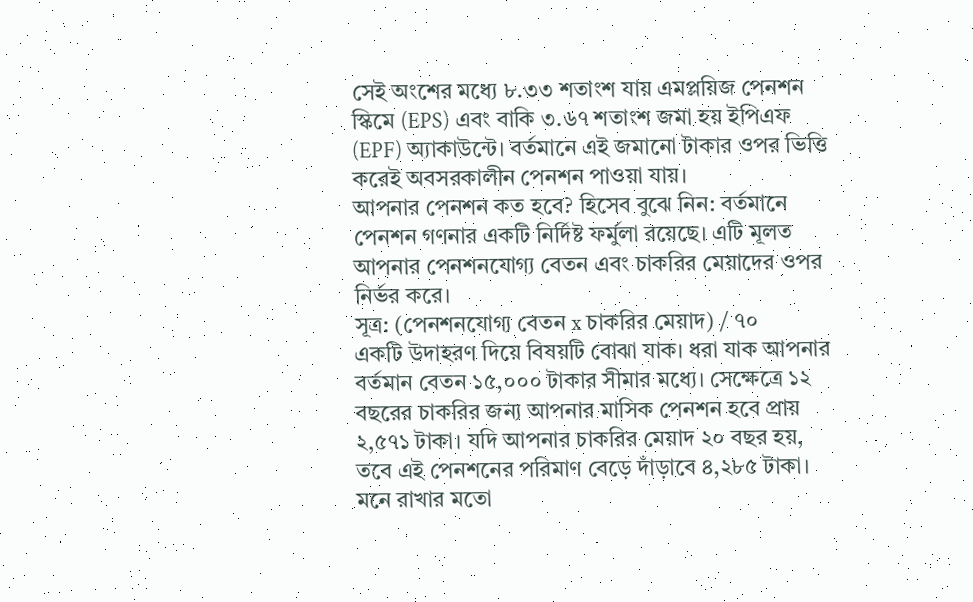সেই অংশের মধ্যে ৮.৩৩ শতাংশ যায় এমপ্লয়িজ পেনশন স্কিমে (EPS) এবং বাকি ৩.৬৭ শতাংশ জমা হয় ইপিএফ (EPF) অ্যাকাউন্টে। বর্তমানে এই জমানো টাকার ওপর ভিত্তি করেই অবসরকালীন পেনশন পাওয়া যায়।
আপনার পেনশন কত হবে? হিসেব বুঝে নিন: বর্তমানে পেনশন গণনার একটি নির্দিষ্ট ফর্মুলা রয়েছে। এটি মূলত আপনার পেনশনযোগ্য বেতন এবং চাকরির মেয়াদের ওপর নির্ভর করে।
সূত্র: (পেনশনযোগ্য বেতন x চাকরির মেয়াদ) / ৭০
একটি উদাহরণ দিয়ে বিষয়টি বোঝা যাক। ধরা যাক আপনার বর্তমান বেতন ১৫,০০০ টাকার সীমার মধ্যে। সেক্ষেত্রে ১২ বছরের চাকরির জন্য আপনার মাসিক পেনশন হবে প্রায় ২,৫৭১ টাকা। যদি আপনার চাকরির মেয়াদ ২০ বছর হয়, তবে এই পেনশনের পরিমাণ বেড়ে দাঁড়াবে ৪,২৮৫ টাকা।
মনে রাখার মতো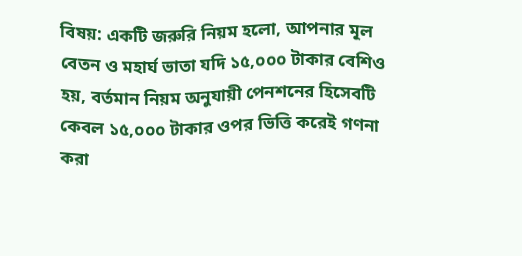বিষয়: একটি জরুরি নিয়ম হলো, আপনার মূল বেতন ও মহার্ঘ ভাতা যদি ১৫,০০০ টাকার বেশিও হয়, বর্তমান নিয়ম অনুযায়ী পেনশনের হিসেবটি কেবল ১৫,০০০ টাকার ওপর ভিত্তি করেই গণনা করা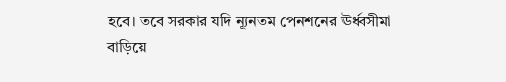হবে। তবে সরকার যদি ন্যূনতম পেনশনের ঊর্ধ্বসীমা বাড়িয়ে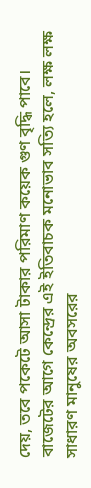দেয়, তবে পকেটে আসা টাকার পরিমাণ কয়েক গুণ বৃদ্ধি পাবে।
বাজেটের আগে কেন্দ্রের এই ইতিবাচক মনোভাব সত্যি হলে, লক্ষ লক্ষ সাধারণ মানুষের অবসরের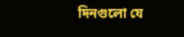দিনগুলো যে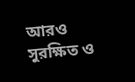আরও সুরক্ষিত ও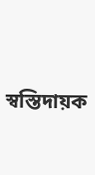স্বস্তিদায়ক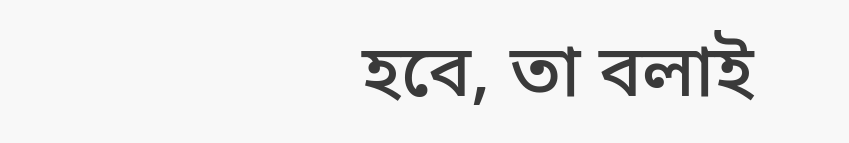হবে, তা বলাই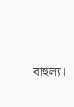বাহুল্য।